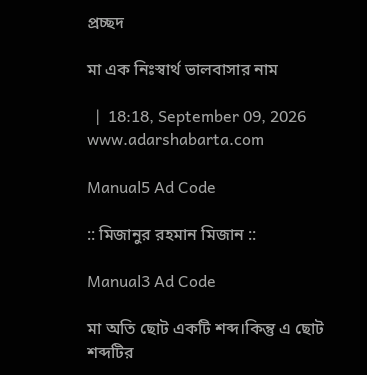প্রচ্ছদ

মা এক নিঃস্বার্থ ভালবাসার নাম

  |  18:18, September 09, 2026
www.adarshabarta.com

Manual5 Ad Code

:: মিজানুর রহমান মিজান ::

Manual3 Ad Code

মা অতি ছোট একটি শব্দ।কিন্তু এ ছোট শব্দটির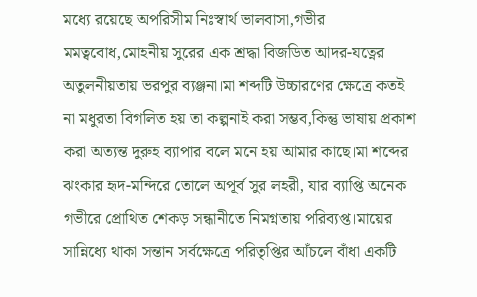মধ্যে রয়েছে অপরিসীম নিঃস্বার্থ ভালবাসা,গভীর মমত্ববোধ,মোহনীয় সুরের এক শ্রদ্ধা বিজডিত আদর-যত্নের অতুলনীয়তায় ভরপুর ব্যঞ্জনা।মা শব্দটি উচ্চারণের ক্ষেত্রে কতই না মধুরতা বিগলিত হয় তা কল্পনাই করা সম্ভব,কিন্তু ভাষায় প্রকাশ করা অত্যন্ত দুরুহ ব্যাপার বলে মনে হয় আমার কাছে।মা শব্দের ঝংকার হৃদ-মন্দিরে তোলে অপূর্ব সুর লহরী, যার ব্যাপ্তি অনেক গভীরে প্রোথিত শেকড় সন্ধানীতে নিমগ্নতায় পরিব্যপ্ত।মায়ের সান্নিধ্যে থাকা সন্তান সর্বক্ষেত্রে পরিতৃপ্তির আঁচলে বাঁধা একটি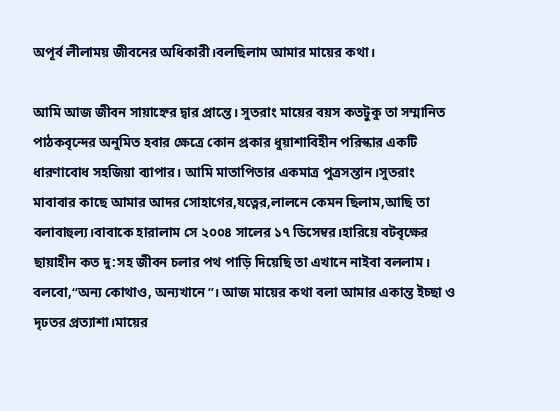অপূর্ব লীলাময় জীবনের অধিকারী।বলছিলাম আমার মায়ের কথা।

আমি আজ জীবন সায়াহ্নের দ্বার প্রান্তে। সুতরাং মায়ের বয়স কতটুকু তা সম্মানিত পাঠকবৃন্দের অনুমিত হবার ক্ষেত্রে কোন প্রকার ধুয়াশাবিহীন পরিস্কার একটি ধারণাবোধ সহজিয়া ব্যাপার। আমি মাতাপিতার একমাত্র পুত্রসন্তান।সুতরাং মাবাবার কাছে আমার আদর সোহাগের,যত্নের,লালনে কেমন ছিলাম,আছি তা বলাবাহুল্য।বাবাকে হারালাম সে ২০০৪ সালের ১৭ ডিসেম্বর।হারিয়ে বটবৃক্ষের ছায়াহীন কত দু:সহ জীবন চলার পথ পাড়ি দিয়েছি তা এখানে নাইবা বললাম। বলবো,“অন্য কোথাও, অন্যখানে”। আজ মায়ের কথা বলা আমার একান্ত ইচ্ছা ও দৃঢতর প্রত্যাশা।মায়ের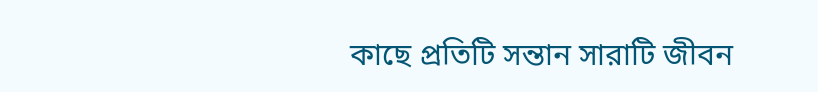কাছে প্রতিটি সন্তান সারাটি জীবন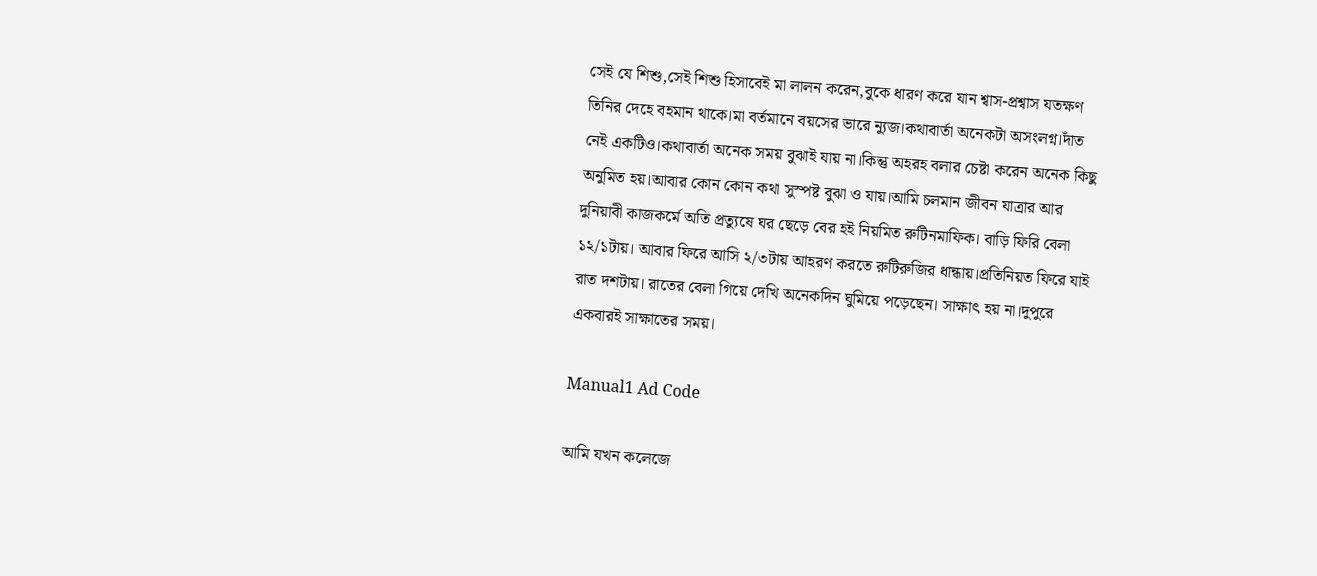সেই যে শিশু,সেই শিশু হিসাবেই মা লালন করেন,বুকে ধারণ করে যান শ্বাস-প্রশ্বাস যতক্ষণ তিনির দেহে বহমান থাকে।মা বর্তমানে বয়সের ভারে ন্যুজ।কথাবার্তা অনেকটা অসংলগ্ন।দাঁত নেই একটিও।কথাবার্তা অনেক সময় বুঝাই যায় না।কিন্তু অহরহ বলার চেষ্টা করেন অনেক কিছু অনুমিত হয়।আবার কোন কোন কথা সুস্পষ্ট বুঝা ও যায়।আমি চলমান জীবন যাত্রার আর দুনিয়াবী কাজকর্মে অতি প্রত্যুষে ঘর ছেড়ে বের হই নিয়মিত রুটিনমাফিক। বাড়ি ফিরি বেলা ১২/১টায়। আবার ফিরে আসি ২/৩টায় আহরণ করতে রুটিরুজির ধান্ধায়।প্রতিনিয়ত ফিরে যাই রাত দশটায়। রাতের বেলা গিয়ে দেখি অনেকদিন ঘুমিয়ে পড়েছেন। সাক্ষাৎ হয় না।দুপুরে একবারই সাক্ষাতের সময়।

Manual1 Ad Code

আমি যখন কলেজে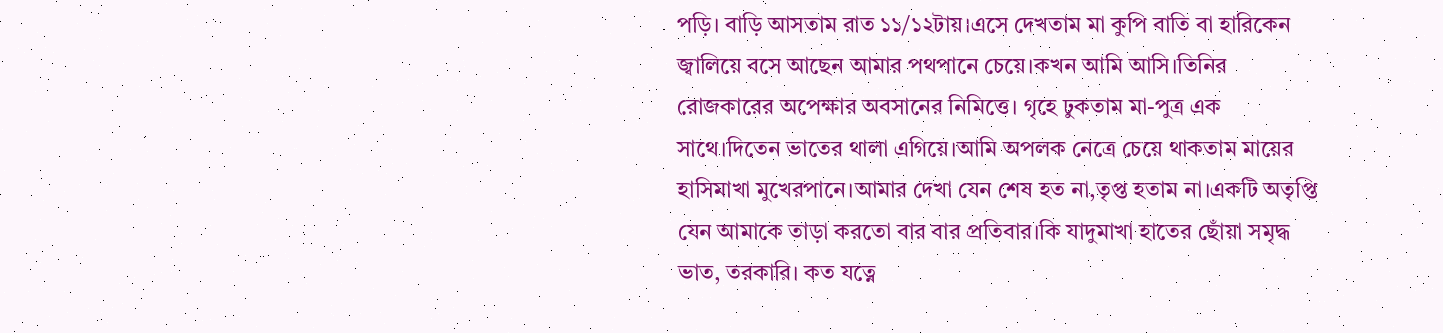পড়ি। বাড়ি আসতাম রাত ১১/১২টায়।এসে দেখতাম মা কুপি বাতি বা হারিকেন জ্বালিয়ে বসে আছেন আমার পথপানে চেয়ে।কখন আমি আসি।তিনির রোজকারের অপেক্ষার অবসানের নিমিত্তে। গৃহে ঢুকতাম মা-পুত্র এক সাথে।দিতেন ভাতের থালা এগিয়ে।আমি অপলক নেত্রে চেয়ে থাকতাম মায়ের হাসিমাখা মুখেরপানে।আমার দেখা যেন শেষ হত না,তৃপ্ত হতাম না।একটি অতৃপ্তি যেন আমাকে তাড়া করতো বার বার প্রতিবার।কি যাদুমাখা হাতের ছোঁয়া সমৃদ্ধ ভাত, তরকারি। কত যত্নে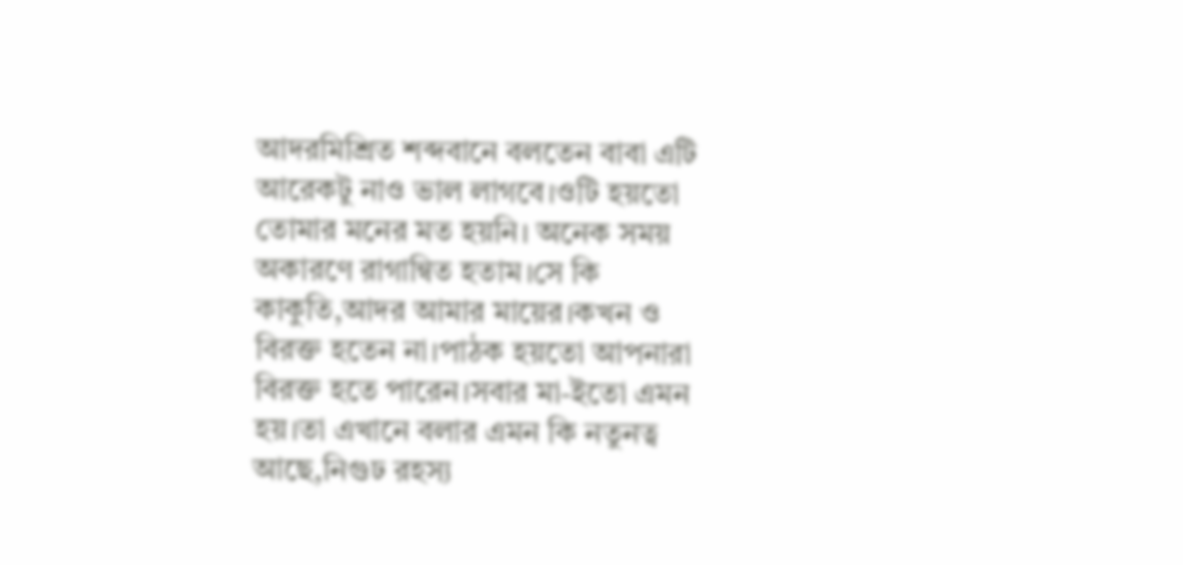আদরমিশ্রিত শব্দবানে বলতেন বাবা এটি আরেকটু নাও ভাল লাগবে।ওটি হয়তো তোমার মনের মত হয়নি। অনেক সময় অকারণে রাগান্বিত হতাম।সে কি কাকুতি,আদর আমার মায়ের।কখন ও বিরক্ত হতেন না।পাঠক হয়তো আপনারা বিরক্ত হতে পারেন।সবার মা-ইতো এমন হয়।তা এখানে বলার এমন কি নতুনত্ব আছে,নিগুঢ রহস্য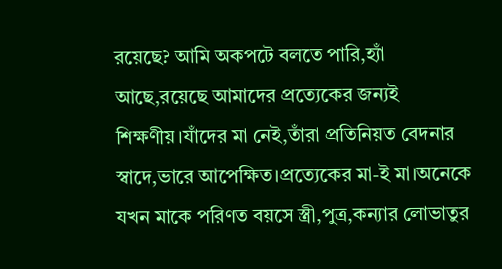রয়েছে? আমি অকপটে বলতে পারি,হ্যাঁ আছে,রয়েছে আমাদের প্রত্যেকের জন্যই শিক্ষণীয়।যাঁদের মা নেই,তাঁরা প্রতিনিয়ত বেদনার স্বাদে,ভারে আপেক্ষিত।প্রত্যেকের মা-ই মা।অনেকে যখন মাকে পরিণত বয়সে স্ত্রী,পুত্র,কন্যার লোভাতুর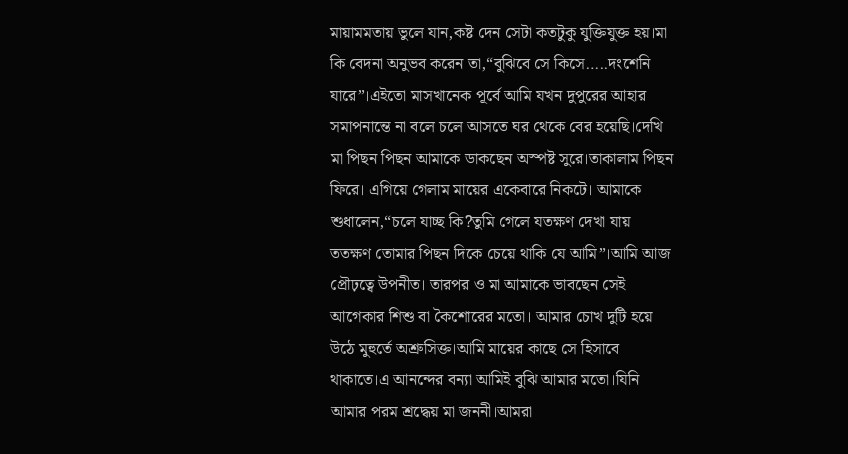মায়ামমতায় ভুলে যান,কষ্ট দেন সেটা কতটুকু যুক্তিযুক্ত হয়।মা কি বেদনা অনুভব করেন তা,“বুঝিবে সে কিসে…..দংশেনি যারে”।এইতো মাসখানেক পূর্বে আমি যখন দুপুরের আহার সমাপনান্তে না বলে চলে আসতে ঘর থেকে বের হয়েছি।দেখি মা পিছন পিছন আমাকে ডাকছেন অস্পষ্ট সুরে।তাকালাম পিছন ফিরে। এগিয়ে গেলাম মায়ের একেবারে নিকটে। আমাকে শুধালেন,“চলে যাচ্ছ কি?তুমি গেলে যতক্ষণ দেখা যায় ততক্ষণ তোমার পিছন দিকে চেয়ে থাকি যে আমি”।আমি আজ প্রৌঢ়ত্বে উপনীত। তারপর ও মা আমাকে ভাবছেন সেই আগেকার শিশু বা কৈশোরের মতো। আমার চোখ দুটি হয়ে উঠে মুহুর্তে অশ্রুসিক্ত।আমি মায়ের কাছে সে হিসাবে থাকাতে।এ আনন্দের বন্যা আমিই বুঝি আমার মতো।যিনি আমার পরম শ্রদ্ধেয় মা জননী।আমরা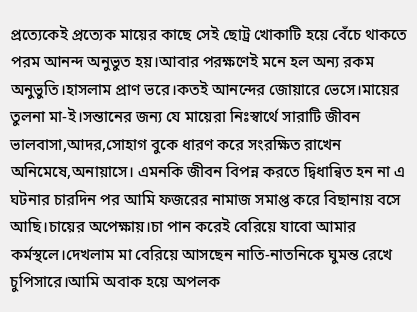প্রত্যেকেই প্রত্যেক মায়ের কাছে সেই ছোট্র খোকাটি হয়ে বেঁচে থাকতে পরম আনন্দ অনুভুত হয়।আবার পরক্ষণেই মনে হল অন্য রকম অনুভুতি।হাসলাম প্রাণ ভরে।কতই আনন্দের জোয়ারে ভেসে।মায়ের তুলনা মা-ই।সন্তানের জন্য যে মায়েরা নিঃস্বার্থে সারাটি জীবন ভালবাসা,আদর,সোহাগ বুকে ধারণ করে সংরক্ষিত রাখেন অনিমেষে,অনায়াসে। এমনকি জীবন বিপন্ন করতে দ্বিধান্বিত হন না এ ঘটনার চারদিন পর আমি ফজরের নামাজ সমাপ্ত করে বিছানায় বসে আছি।চায়ের অপেক্ষায়।চা পান করেই বেরিয়ে যাবো আমার কর্মস্থলে।দেখলাম মা বেরিয়ে আসছেন নাতি-নাতনিকে ঘুমন্ত রেখে চুপিসারে।আমি অবাক হয়ে অপলক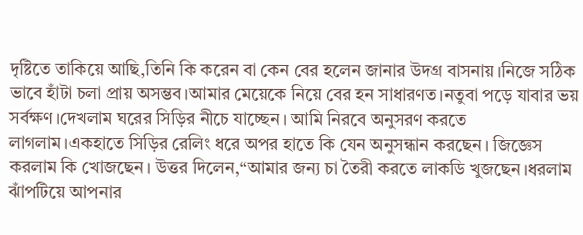দৃষ্টিতে তাকিয়ে আছি,তিনি কি করেন বা কেন বের হলেন জানার উদগ্র বাসনায়।নিজে সঠিক ভাবে হাঁটা চলা প্রায় অসম্ভব।আমার মেয়েকে নিয়ে বের হন সাধারণত।নতুবা পড়ে যাবার ভয় সর্বক্ষণ।দেখলাম ঘরের সিড়ির নীচে যাচ্ছেন। আমি নিরবে অনুসরণ করতে লাগলাম।একহাতে সিড়ির রেলিং ধরে অপর হাতে কি যেন অনুসন্ধান করছেন। জিজ্ঞেস করলাম কি খোজছেন। উত্তর দিলেন,“আমার জন্য চা তৈরী করতে লাকডি খুজছেন।ধরলাম ঝাঁপটিয়ে আপনার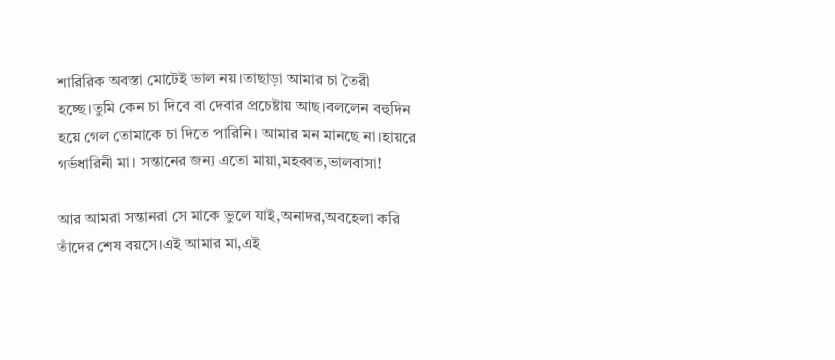শারিরিক অবস্তা মোটেই ভাল নয়।তাছাড়া আমার চা তৈরী হচ্ছে।তুমি কেন চা দিবে বা দেবার প্রচেষ্টায় আছ।বললেন বহুদিন হয়ে গেল তোমাকে চা দিতে পারিনি। আমার মন মানছে না।হায়রে গর্ভধারিনী মা। সন্তানের জন্য এতো মায়া,মহব্বত,ভালবাসা!

আর আমরা সন্তানরা সে মাকে ভুলে যাই,অনাদর,অবহেলা করি তাঁদের শেষ বয়সে।এই আমার মা,এই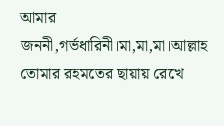আমার জননী,গর্ভধারিনী।মা,মা,মা।আল্লাহ তোমার রহমতের ছায়ায় রেখে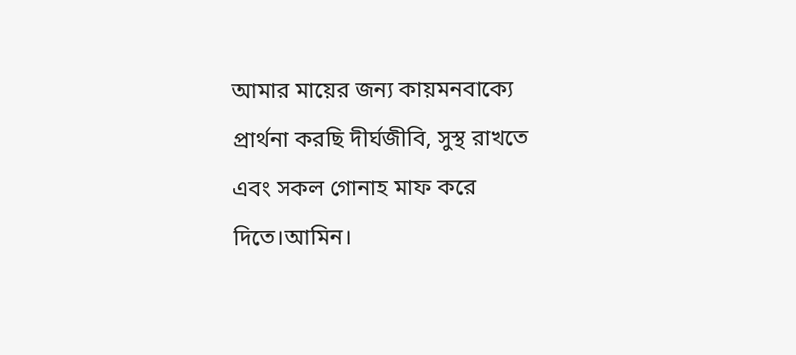আমার মায়ের জন্য কায়মনবাক্যে প্রার্থনা করছি দীর্ঘজীবি, সুস্থ রাখতে এবং সকল গোনাহ মাফ করে দিতে।আমিন।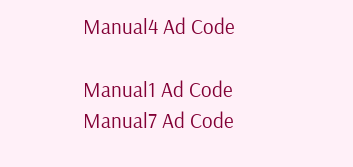Manual4 Ad Code

Manual1 Ad Code
Manual7 Ad Code